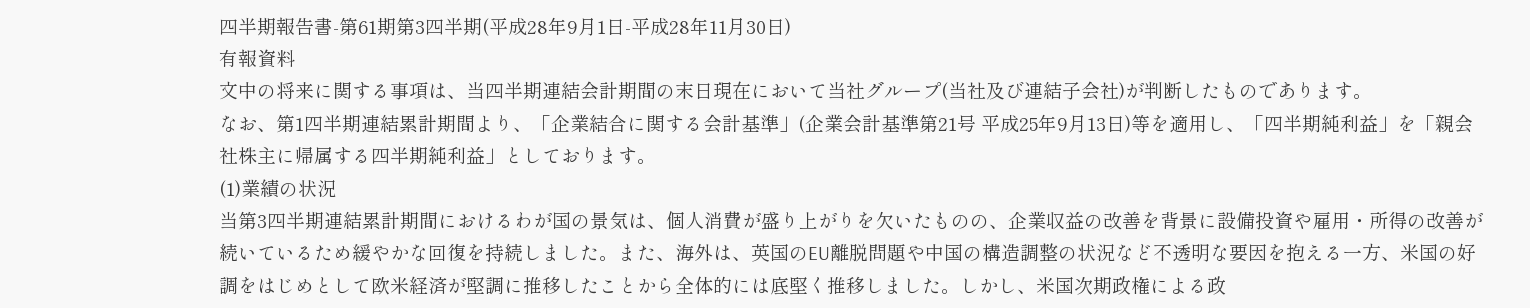四半期報告書-第61期第3四半期(平成28年9月1日-平成28年11月30日)
有報資料
文中の将来に関する事項は、当四半期連結会計期間の末日現在において当社グループ(当社及び連結子会社)が判断したものであります。
なお、第1四半期連結累計期間より、「企業結合に関する会計基準」(企業会計基準第21号 平成25年9月13日)等を適用し、「四半期純利益」を「親会社株主に帰属する四半期純利益」としております。
(1)業績の状況
当第3四半期連結累計期間におけるわが国の景気は、個人消費が盛り上がりを欠いたものの、企業収益の改善を背景に設備投資や雇用・所得の改善が続いているため緩やかな回復を持続しました。また、海外は、英国のEU離脱問題や中国の構造調整の状況など不透明な要因を抱える一方、米国の好調をはじめとして欧米経済が堅調に推移したことから全体的には底堅く推移しました。しかし、米国次期政権による政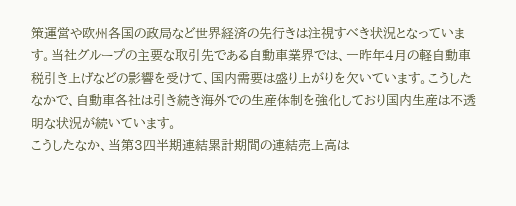策運営や欧州各国の政局など世界経済の先行きは注視すべき状況となっています。当社グループの主要な取引先である自動車業界では、一昨年4月の軽自動車税引き上げなどの影響を受けて、国内需要は盛り上がりを欠いています。こうしたなかで、自動車各社は引き続き海外での生産体制を強化しており国内生産は不透明な状況が続いています。
こうしたなか、当第3四半期連結累計期間の連結売上高は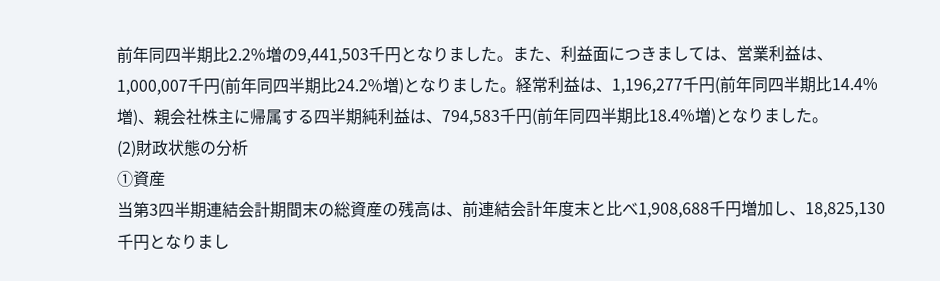前年同四半期比2.2%増の9,441,503千円となりました。また、利益面につきましては、営業利益は、1,000,007千円(前年同四半期比24.2%増)となりました。経常利益は、1,196,277千円(前年同四半期比14.4%増)、親会社株主に帰属する四半期純利益は、794,583千円(前年同四半期比18.4%増)となりました。
(2)財政状態の分析
①資産
当第3四半期連結会計期間末の総資産の残高は、前連結会計年度末と比べ1,908,688千円増加し、18,825,130千円となりまし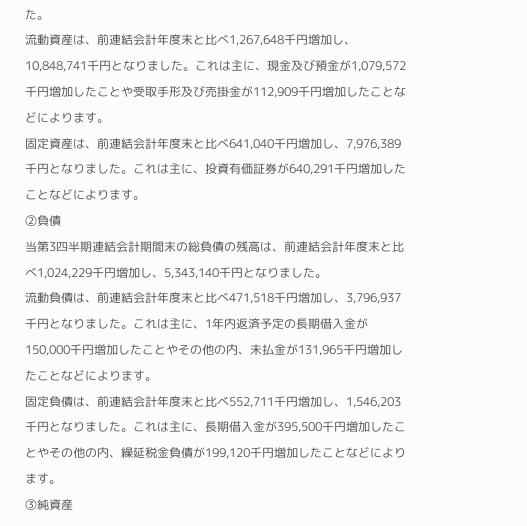た。
流動資産は、前連結会計年度末と比べ1,267,648千円増加し、10,848,741千円となりました。これは主に、現金及び預金が1,079,572千円増加したことや受取手形及び売掛金が112,909千円増加したことなどによります。
固定資産は、前連結会計年度末と比べ641,040千円増加し、7,976,389千円となりました。これは主に、投資有価証券が640,291千円増加したことなどによります。
②負債
当第3四半期連結会計期間末の総負債の残高は、前連結会計年度末と比べ1,024,229千円増加し、5,343,140千円となりました。
流動負債は、前連結会計年度末と比べ471,518千円増加し、3,796,937千円となりました。これは主に、1年内返済予定の長期借入金が150,000千円増加したことやその他の内、未払金が131,965千円増加したことなどによります。
固定負債は、前連結会計年度末と比べ552,711千円増加し、1,546,203千円となりました。これは主に、長期借入金が395,500千円増加したことやその他の内、繰延税金負債が199,120千円増加したことなどによります。
③純資産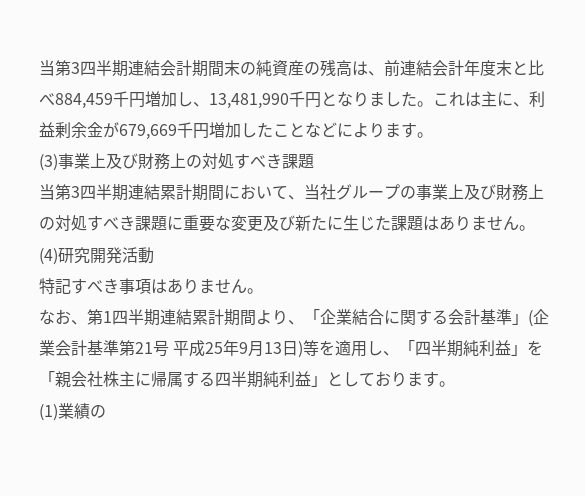当第3四半期連結会計期間末の純資産の残高は、前連結会計年度末と比べ884,459千円増加し、13,481,990千円となりました。これは主に、利益剰余金が679,669千円増加したことなどによります。
(3)事業上及び財務上の対処すべき課題
当第3四半期連結累計期間において、当社グループの事業上及び財務上の対処すべき課題に重要な変更及び新たに生じた課題はありません。
(4)研究開発活動
特記すべき事項はありません。
なお、第1四半期連結累計期間より、「企業結合に関する会計基準」(企業会計基準第21号 平成25年9月13日)等を適用し、「四半期純利益」を「親会社株主に帰属する四半期純利益」としております。
(1)業績の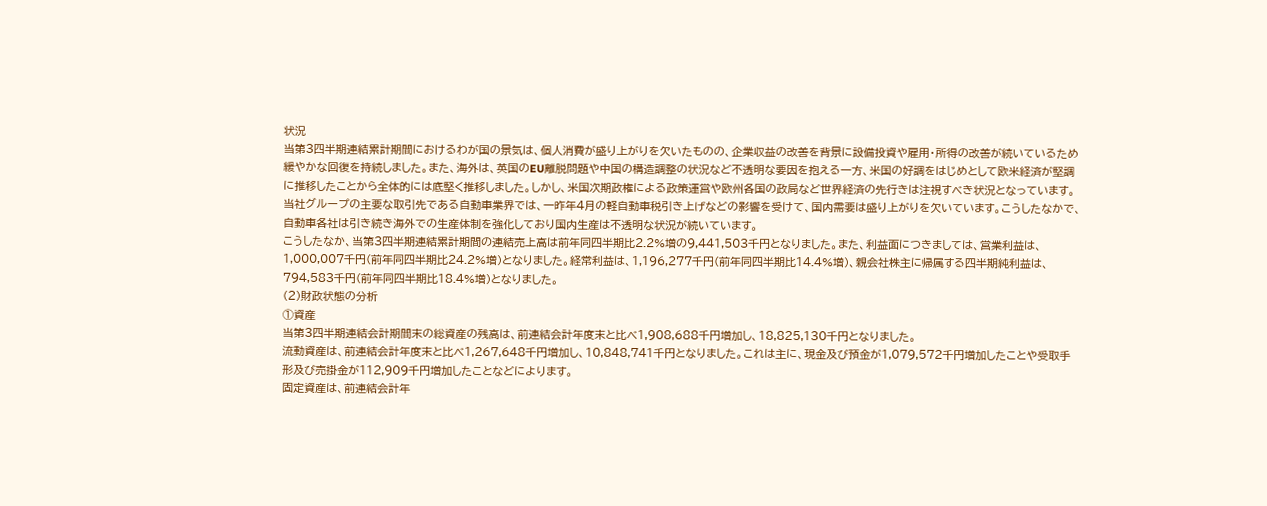状況
当第3四半期連結累計期間におけるわが国の景気は、個人消費が盛り上がりを欠いたものの、企業収益の改善を背景に設備投資や雇用・所得の改善が続いているため緩やかな回復を持続しました。また、海外は、英国のEU離脱問題や中国の構造調整の状況など不透明な要因を抱える一方、米国の好調をはじめとして欧米経済が堅調に推移したことから全体的には底堅く推移しました。しかし、米国次期政権による政策運営や欧州各国の政局など世界経済の先行きは注視すべき状況となっています。当社グループの主要な取引先である自動車業界では、一昨年4月の軽自動車税引き上げなどの影響を受けて、国内需要は盛り上がりを欠いています。こうしたなかで、自動車各社は引き続き海外での生産体制を強化しており国内生産は不透明な状況が続いています。
こうしたなか、当第3四半期連結累計期間の連結売上高は前年同四半期比2.2%増の9,441,503千円となりました。また、利益面につきましては、営業利益は、1,000,007千円(前年同四半期比24.2%増)となりました。経常利益は、1,196,277千円(前年同四半期比14.4%増)、親会社株主に帰属する四半期純利益は、794,583千円(前年同四半期比18.4%増)となりました。
(2)財政状態の分析
①資産
当第3四半期連結会計期間末の総資産の残高は、前連結会計年度末と比べ1,908,688千円増加し、18,825,130千円となりました。
流動資産は、前連結会計年度末と比べ1,267,648千円増加し、10,848,741千円となりました。これは主に、現金及び預金が1,079,572千円増加したことや受取手形及び売掛金が112,909千円増加したことなどによります。
固定資産は、前連結会計年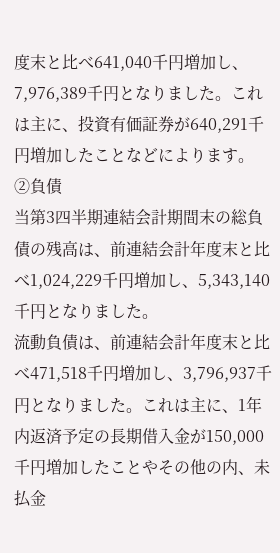度末と比べ641,040千円増加し、7,976,389千円となりました。これは主に、投資有価証券が640,291千円増加したことなどによります。
②負債
当第3四半期連結会計期間末の総負債の残高は、前連結会計年度末と比べ1,024,229千円増加し、5,343,140千円となりました。
流動負債は、前連結会計年度末と比べ471,518千円増加し、3,796,937千円となりました。これは主に、1年内返済予定の長期借入金が150,000千円増加したことやその他の内、未払金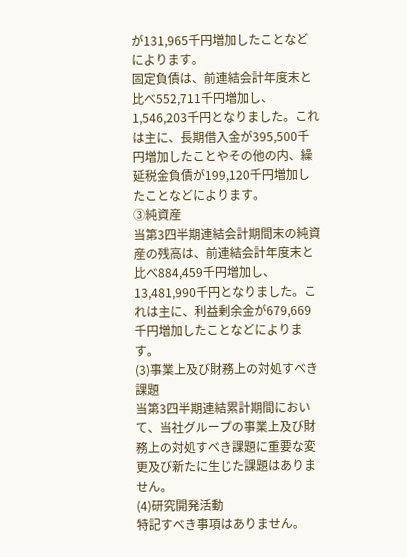が131,965千円増加したことなどによります。
固定負債は、前連結会計年度末と比べ552,711千円増加し、1,546,203千円となりました。これは主に、長期借入金が395,500千円増加したことやその他の内、繰延税金負債が199,120千円増加したことなどによります。
③純資産
当第3四半期連結会計期間末の純資産の残高は、前連結会計年度末と比べ884,459千円増加し、13,481,990千円となりました。これは主に、利益剰余金が679,669千円増加したことなどによります。
(3)事業上及び財務上の対処すべき課題
当第3四半期連結累計期間において、当社グループの事業上及び財務上の対処すべき課題に重要な変更及び新たに生じた課題はありません。
(4)研究開発活動
特記すべき事項はありません。